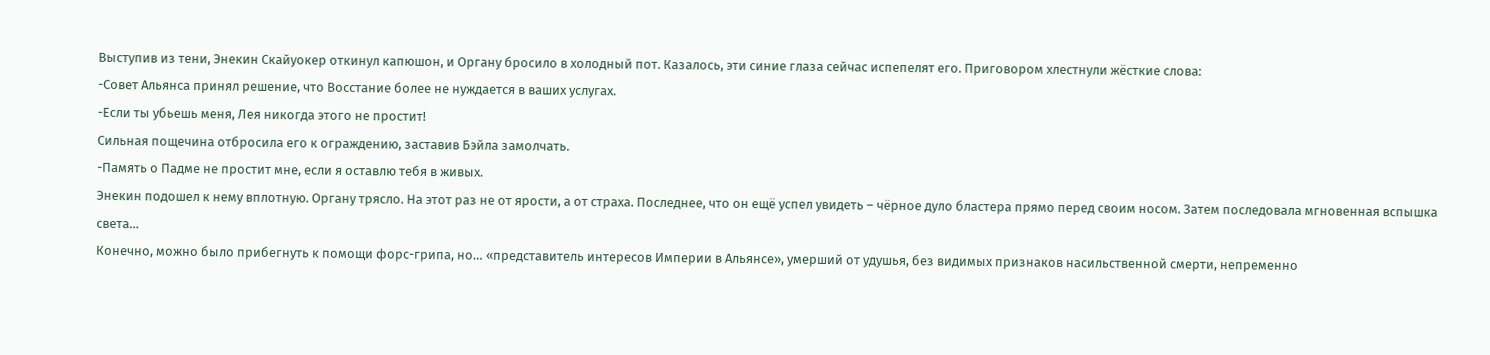Выступив из тени, Энекин Скайуокер откинул капюшон, и Органу бросило в холодный пот. Казалось, эти синие глаза сейчас испепелят его. Приговором хлестнули жёсткие слова:
-Совет Альянса принял решение, что Восстание более не нуждается в ваших услугах.
-Если ты убьешь меня, Лея никогда этого не простит!
Сильная пощечина отбросила его к ограждению, заставив Бэйла замолчать.
-Память о Падме не простит мне, если я оставлю тебя в живых.
Энекин подошел к нему вплотную. Органу трясло. На этот раз не от ярости, а от страха. Последнее, что он ещё успел увидеть – чёрное дуло бластера прямо перед своим носом. Затем последовала мгновенная вспышка света…
Конечно, можно было прибегнуть к помощи форс-грипа, но… «представитель интересов Империи в Альянсе», умерший от удушья, без видимых признаков насильственной смерти, непременно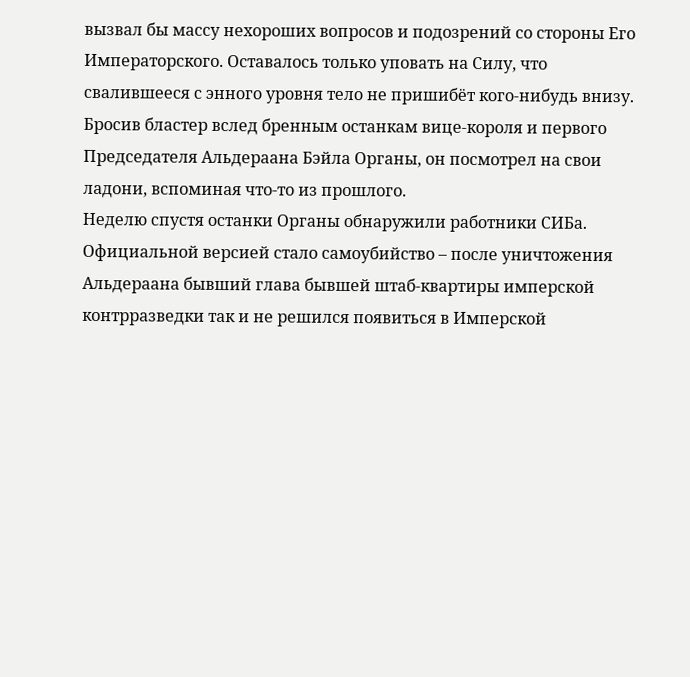вызвал бы массу нехороших вопросов и подозрений со стороны Его Императорского. Оставалось только уповать на Силу, что свалившееся с энного уровня тело не пришибёт кого-нибудь внизу.
Бросив бластер вслед бренным останкам вице-короля и первого Председателя Альдераана Бэйла Органы, он посмотрел на свои ладони, вспоминая что-то из прошлого.
Неделю спустя останки Органы обнаружили работники СИБа. Официальной версией стало самоубийство – после уничтожения Альдераана бывший глава бывшей штаб-квартиры имперской контрразведки так и не решился появиться в Имперской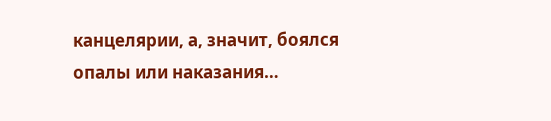канцелярии, а, значит, боялся опалы или наказания…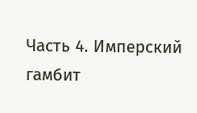Часть 4. Имперский гамбит